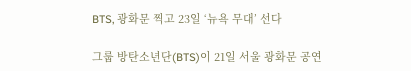BTS, 광화문 찍고 23일 ‘뉴욕 무대’ 선다

그룹 방탄소년단(BTS)이 21일 서울 광화문 공연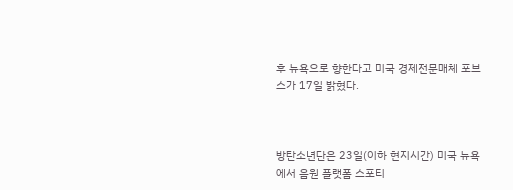후 뉴욕으로 향한다고 미국 경제전문매체 포브스가 17일 밝혔다.



방탄소년단은 23일(이하 현지시간) 미국 뉴욕에서 음원 플랫폼 스포티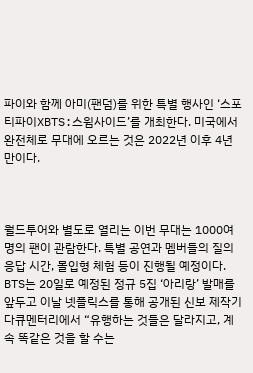파이와 함께 아미(팬덤)를 위한 특별 행사인 ‘스포티파이XBTS:스윔사이드’를 개최한다. 미국에서 완전체로 무대에 오르는 것은 2022년 이후 4년 만이다.



월드투어와 별도로 열리는 이번 무대는 1000여명의 팬이 관람한다. 특별 공연과 멤버들의 질의응답 시간, 몰입형 체험 등이 진행될 예정이다. BTS는 20일로 예정된 정규 5집 ‘아리랑’ 발매를 앞두고 이날 넷플릭스를 통해 공개된 신보 제작기 다큐멘터리에서 “유행하는 것들은 달라지고, 계속 똑같은 것을 할 수는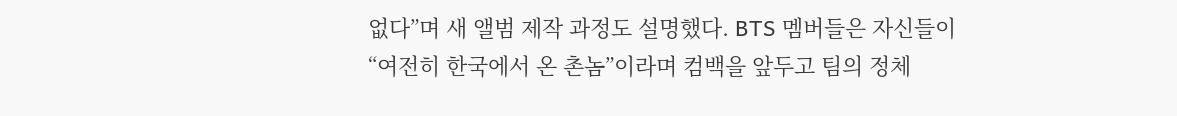없다”며 새 앨범 제작 과정도 설명했다. BTS 멤버들은 자신들이 “여전히 한국에서 온 촌놈”이라며 컴백을 앞두고 팀의 정체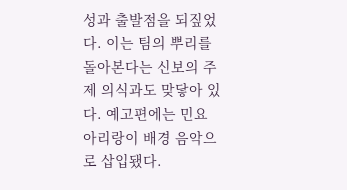성과 출발점을 되짚었다. 이는 팀의 뿌리를 돌아본다는 신보의 주제 의식과도 맞닿아 있다. 예고편에는 민요 아리랑이 배경 음악으로 삽입됐다.